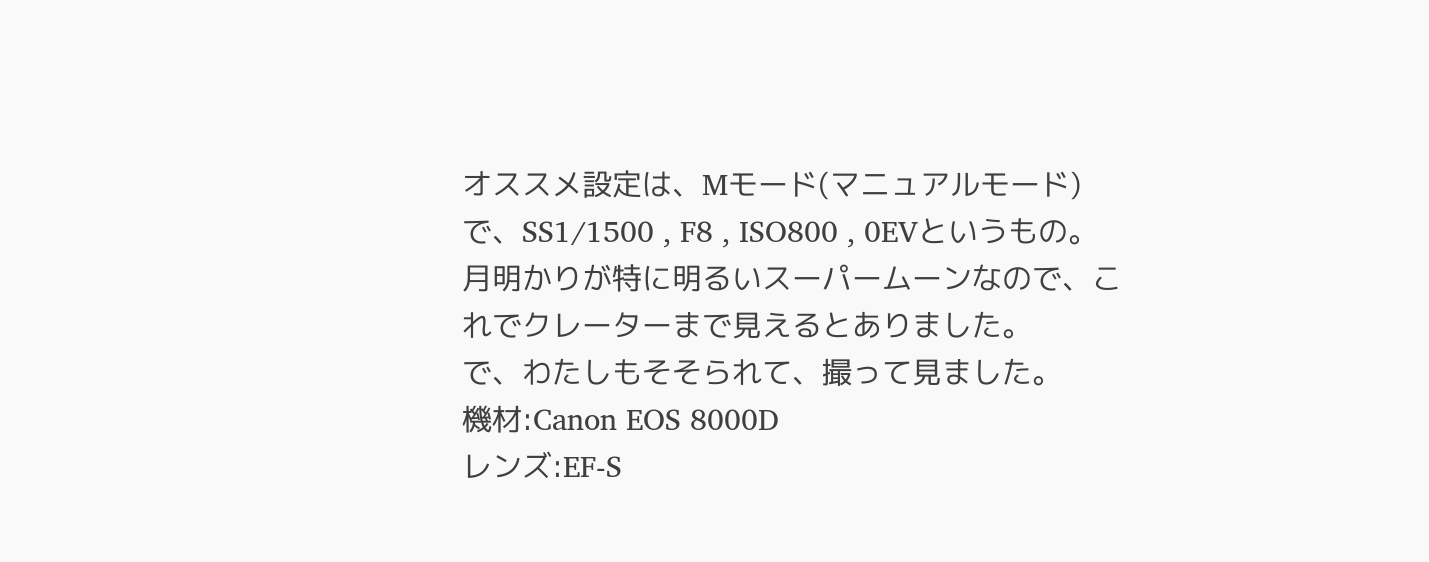オススメ設定は、Mモード(マニュアルモード)で、SS1/1500 , F8 , ISO800 , 0EVというもの。月明かりが特に明るいスーパームーンなので、これでクレーターまで見えるとありました。
で、わたしもそそられて、撮って見ました。
機材:Canon EOS 8000D
レンズ:EF-S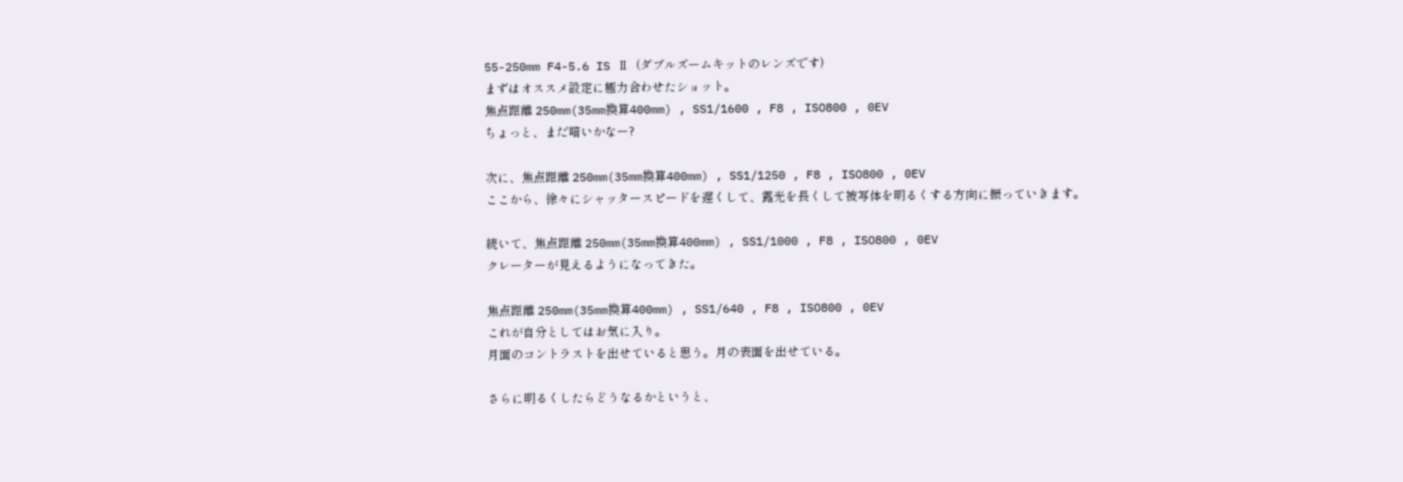55-250mm F4-5.6 IS Ⅱ (ダブルズームキットのレンズです)
まずはオススメ設定に極力合わせたショット。
焦点距離 250mm(35mm換算400mm) , SS1/1600 , F8 , ISO800 , 0EV
ちょっと、まだ暗いかなー?

次に、焦点距離 250mm(35mm換算400mm) , SS1/1250 , F8 , ISO800 , 0EV
ここから、徐々にシャッタースピードを遅くして、露光を長くして被写体を明るくする方向に振っていきます。

続いて、焦点距離 250mm(35mm換算400mm) , SS1/1000 , F8 , ISO800 , 0EV
クレーターが見えるようになってきた。

焦点距離 250mm(35mm換算400mm) , SS1/640 , F8 , ISO800 , 0EV
これが自分としてはお気に入り。
月面のコントラストを出せていると思う。月の表面を出せている。

さらに明るくしたらどうなるかというと、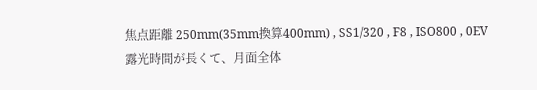焦点距離 250mm(35mm換算400mm) , SS1/320 , F8 , ISO800 , 0EV
露光時間が長くて、月面全体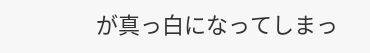が真っ白になってしまっ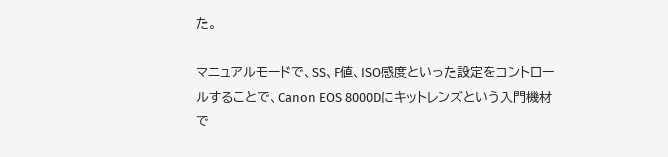た。

マニュアルモードで、SS、F値、ISO感度といった設定をコントロールすることで、Canon EOS 8000Dにキットレンズという入門機材で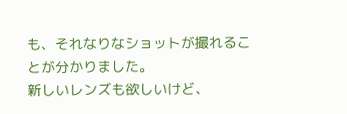も、それなりなショットが撮れることが分かりました。
新しいレンズも欲しいけど、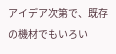アイデア次第で、既存の機材でもいろい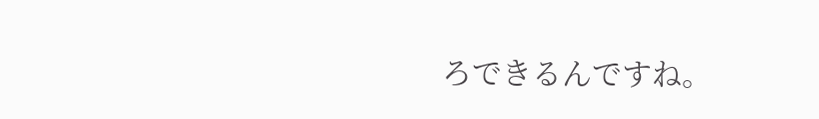ろできるんですね。